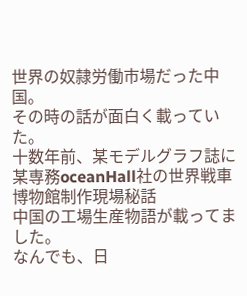世界の奴隷労働市場だった中国。
その時の話が面白く載っていた。
十数年前、某モデルグラフ誌に
某専務oceanHall社の世界戦車博物館制作現場秘話
中国の工場生産物語が載ってました。
なんでも、日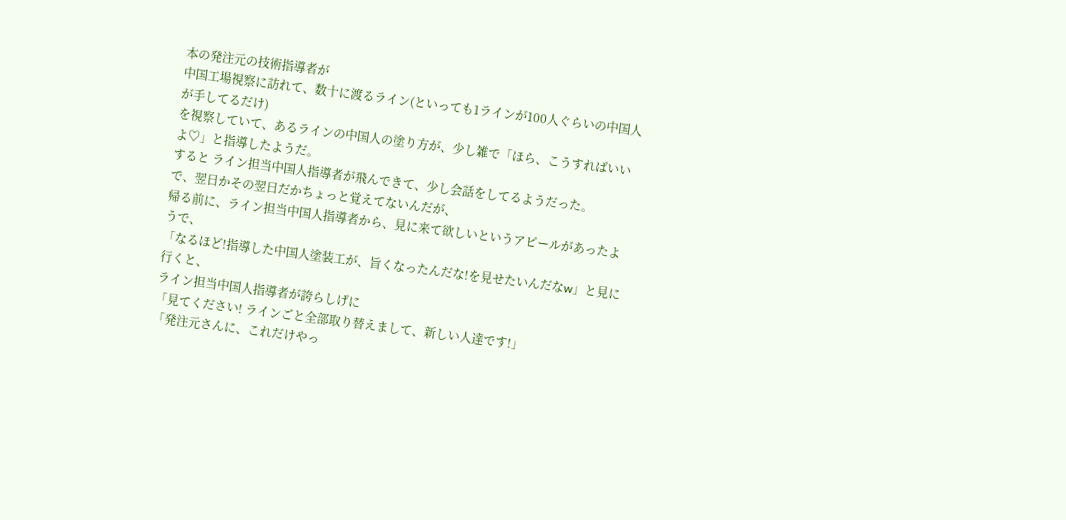本の発注元の技術指導者が
中国工場視察に訪れて、数十に渡るライン(といっても1ラインが100人ぐらいの中国人が手してるだけ)
を視察していて、あるラインの中国人の塗り方が、少し雑で「ほら、こうすればいいよ♡」と指導したようだ。
すると ライン担当中国人指導者が飛んできて、少し会話をしてるようだった。
で、翌日かその翌日だかちょっと覚えてないんだが、
帰る前に、ライン担当中国人指導者から、見に来て欲しいというアピールがあったようで、
「なるほど!指導した中国人塗装工が、旨くなったんだな!を見せたいんだなw」と見に行くと、
ライン担当中国人指導者が誇らしげに
「見てください! ラインごと全部取り替えまして、新しい人達です!」
「発注元さんに、これだけやっ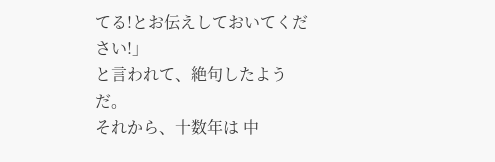てる!とお伝えしておいてください!」
と言われて、絶句したようだ。
それから、十数年は 中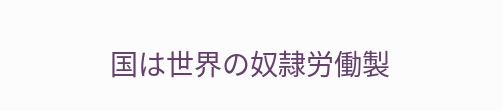国は世界の奴隷労働製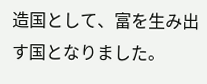造国として、富を生み出す国となりました。